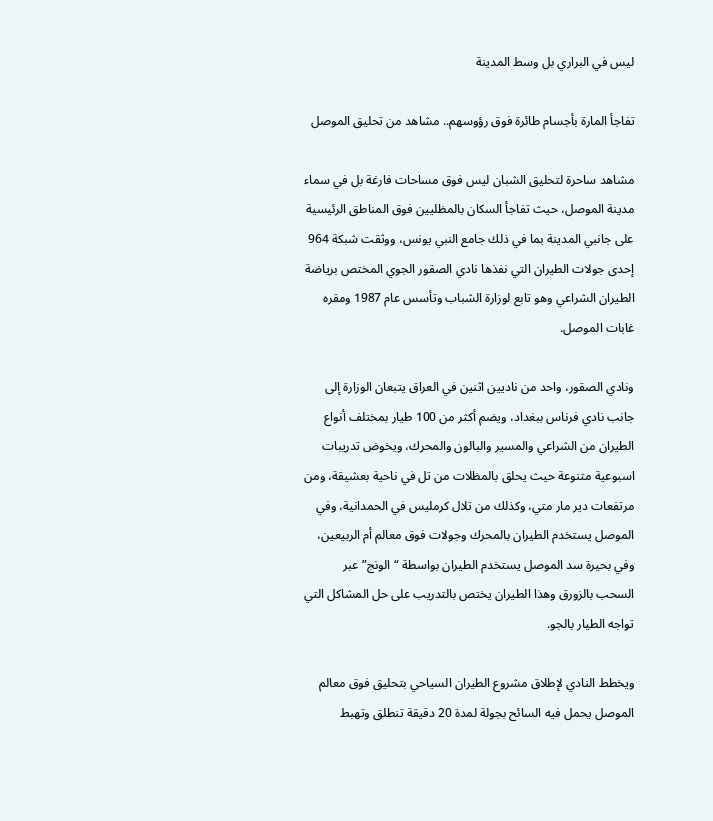ليس في البراري بل وسط المدينة

تفاجأ المارة بأجسام طائرة فوق رؤوسهم.. مشاهد من تحليق الموصل

مشاهد ساحرة لتحليق الشبان ليس فوق مساحات فارغة بل في سماء مدينة الموصل، حيث تفاجأ السكان بالمظليين فوق المناطق الرئيسية على جانبي المدينة بما في ذلك جامع النبي يونس، ووثقت شبكة 964 إحدى جولات الطيران التي نفذها نادي الصقور الجوي المختص برياضة الطيران الشراعي وهو تابع لوزارة الشباب وتأسس عام 1987 ومقره غابات الموصل.

ونادي الصقور، واحد من ناديين اثنين في العراق يتبعان الوزارة إلى جانب نادي فرناس ببغداد، ويضم أكثر من 100 طيار بمختلف أنواع الطيران من الشراعي والمسير والبالون والمحرك، ويخوض تدريبات اسبوعية متنوعة حيث يحلق بالمظلات من تل في ناحية بعشيقة، ومن مرتفعات دير مار متي، وكذلك من تلال كرمليس في الحمدانية، وفي الموصل يستخدم الطيران بالمحرك وجولات فوق معالم أم الربيعين، وفي بحيرة سد الموصل يستخدم الطيران بواسطة “الونج” عبر السحب بالزورق وهذا الطيران يختص بالتدريب على حل المشاكل التي تواجه الطيار بالجو.

ويخطط النادي لإطلاق مشروع الطيران السياحي بتحليق فوق معالم الموصل يحمل فيه السائح بجولة لمدة 20 دقيقة تنطلق وتهبط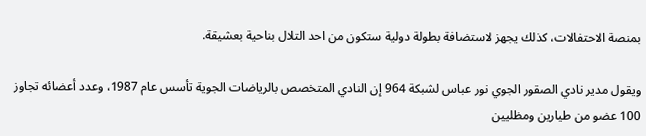بمنصة الاحتفالات، كذلك يجهز لاستضافة بطولة دولية ستكون من احد التلال بناحية بعشيقة.

ويقول مدير نادي الصقور الجوي نور عباس لشبكة 964 إن النادي المتخصص بالرياضات الجوية تأسس عام 1987، وعدد أعضائه تجاوز 100 عضو من طيارين ومظليين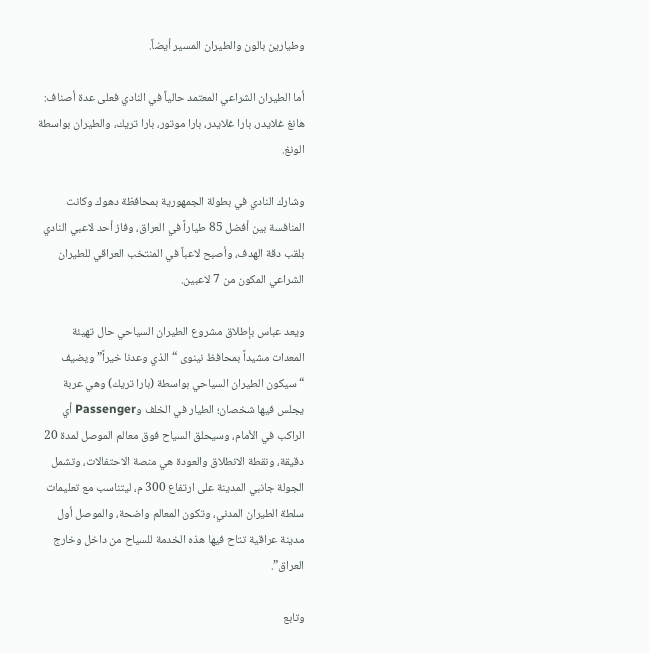وطيارين بالون والطيران المسير أيضاً.

أما الطيران الشراعي المعتمد حالياً في النادي فعلى عدة أصناف: هانغ غلايدر، بارا غلايدر، بارا موتور، بارا تريك، والطيران بواسطة الونغ.

وشارك النادي في بطولة الجمهورية بمحافظة دهوك وكانت المنافسة بين أفضل 85 طياراً في العراق، وفاز أحد لاعبي النادي بلقب دقة الهدف، وأصبح لاعباً في المنتخب العراقي للطيران الشراعي المكون من 7 لاعبين.

ويعد عباس بإطلاق مشروع الطيران السياحي حال تهيئة المعدات مشيداً بمحافظ نينوى “الذي وعدنا خيراً” ويضيف “سيكون الطيران السياحي بواسطة (بارا تريك) وهي عربة يجلس فيها شخصان؛ الطيار في الخلف وPassenger أي الراكب في الأمام، وسيحلق السياح فوق معالم الموصل لمدة 20 دقيقة، ونقطة الانطلاق والعودة هي منصة الاحتفالات، وتشمل الجولة جانبي المدينة على ارتفاع 300 م، ليتناسب مع تعليمات سلطة الطيران المدني، وتكون المعالم واضحة، والموصل أول مدينة عراقية تتاح فيها هذه الخدمة للسياح من داخل وخارج العراق”.

وتابع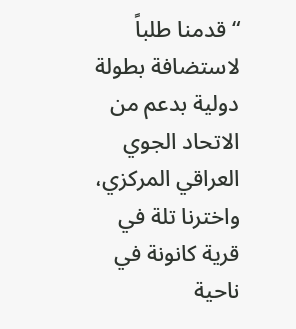“قدمنا طلباً لاستضافة بطولة دولية بدعم من الاتحاد الجوي العراقي المركزي، واخترنا تلة في قرية كانونة في ناحية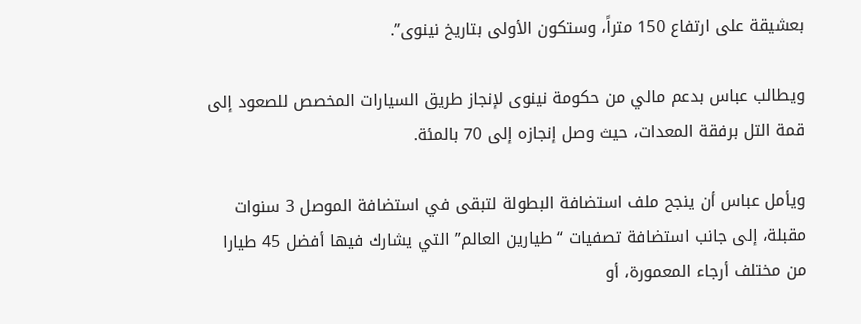بعشيقة على ارتفاع 150 متراً، وستكون الأولى بتاريخ نينوى”.

ويطالب عباس بدعم مالي من حكومة نينوى لإنجاز طريق السيارات المخصص للصعود إلى قمة التل برفقة المعدات، حيث وصل إنجازه إلى 70 بالمئة.

ويأمل عباس أن ينجح ملف استضافة البطولة لتبقى في استضافة الموصل 3 سنوات مقبلة، إلى جانب استضافة تصفيات “طيارين العالم” التي يشارك فيها أفضل 45 طيارا من مختلف أرجاء المعمورة، أو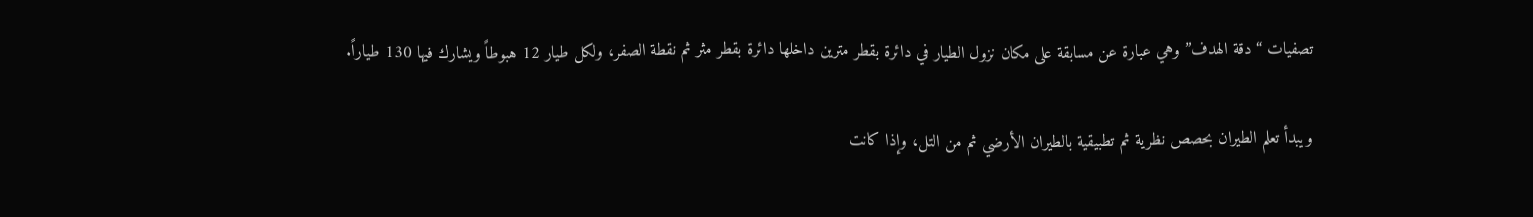تصفيات “دقة الهدف” وهي عبارة عن مسابقة على مكان نزول الطيار في دائرة بقطر مترين داخلها دائرة بقطر مثر ثم نقطة الصفر، ولكل طيار 12 هبوطاً ويشارك فيها 130 طياراً.

ويبدأ تعلم الطيران بحصص نظرية ثم تطبيقية بالطيران الأرضي ثم من التل، وإذا كانت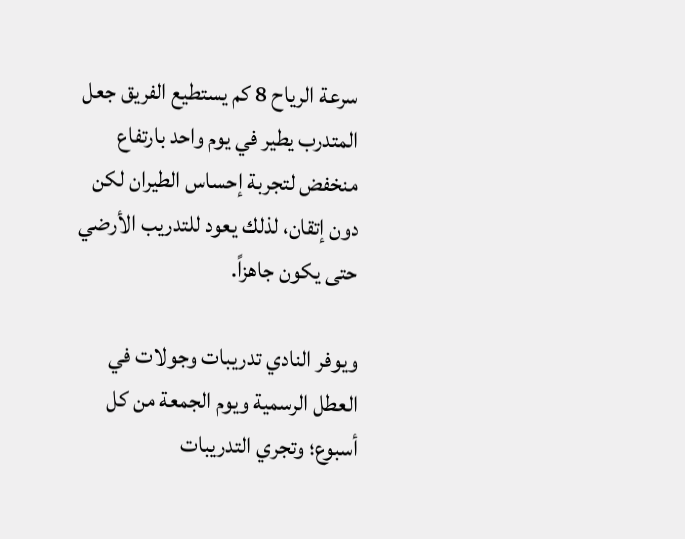سرعة الرياح 8 كم يستطيع الفريق جعل المتدرب يطير في يوم واحد بارتفاع منخفض لتجربة إحساس الطيران لكن دون إتقان، لذلك يعود للتدريب الأرضي حتى يكون جاهزاً.

ويوفر النادي تدريبات وجولات في العطل الرسمية ويوم الجمعة من كل أسبوع؛ وتجري التدريبات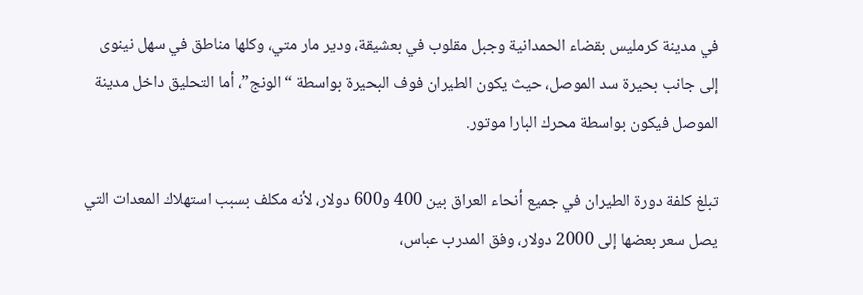في مدينة كرمليس بقضاء الحمدانية وجبل مقلوب في بعشيقة، ودير مار متي، وكلها مناطق في سهل نينوى إلى جانب بحيرة سد الموصل، حيث يكون الطيران فوف البحيرة بواسطة “الونج”، أما التحليق داخل مدينة الموصل فيكون بواسطة محرك البارا موتور.

تبلغ كلفة دورة الطيران في جميع أنحاء العراق بين 400 و600 دولار، لأنه مكلف بسبب استهلاك المعدات التي يصل سعر بعضها إلى 2000 دولار، وفق المدرب عباس،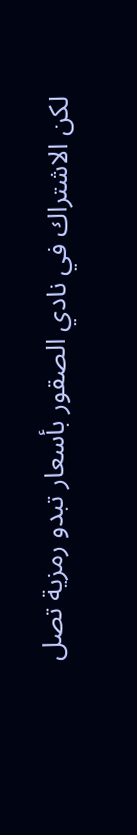لكن الاشتراك في نادي الصقور بأسعار تبدو رمزية تصل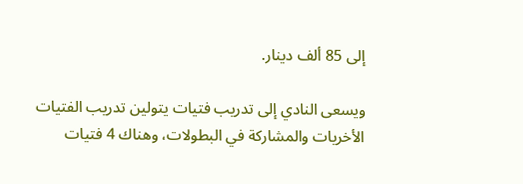إلى 85 ألف دينار.

ويسعى النادي إلى تدريب فتيات يتولين تدريب الفتيات الأخريات والمشاركة في البطولات، وهناك 4 فتيات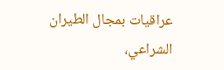عراقيات بمجال الطيران الشراعي،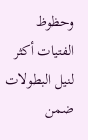وحظوظ الفتيات أكثر لنيل البطولات ضمن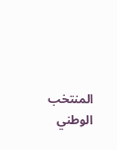المنتخب الوطني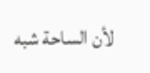لأن الساحة شبه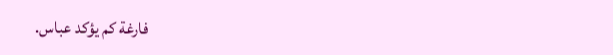فارغة كم يؤكد عباس.